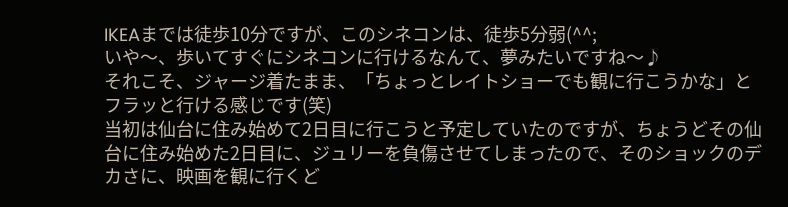IKEAまでは徒歩10分ですが、このシネコンは、徒歩5分弱(^^;
いや〜、歩いてすぐにシネコンに行けるなんて、夢みたいですね〜♪
それこそ、ジャージ着たまま、「ちょっとレイトショーでも観に行こうかな」とフラッと行ける感じです(笑)
当初は仙台に住み始めて2日目に行こうと予定していたのですが、ちょうどその仙台に住み始めた2日目に、ジュリーを負傷させてしまったので、そのショックのデカさに、映画を観に行くど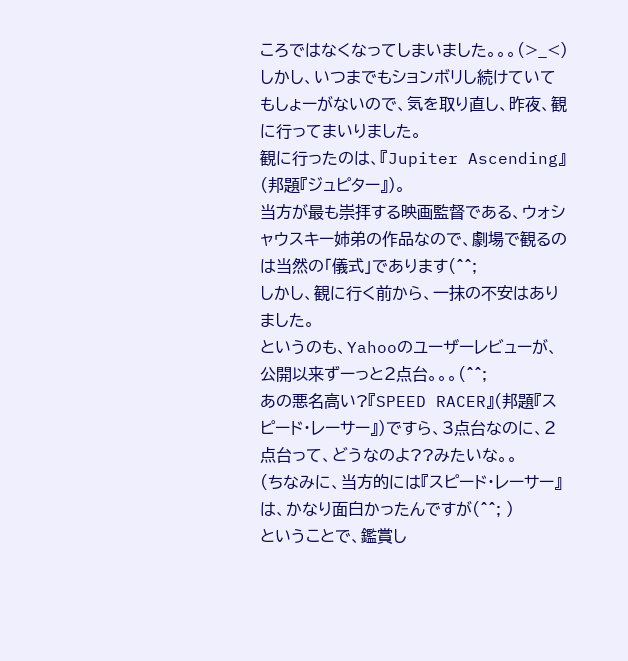ころではなくなってしまいました。。。(>_<)
しかし、いつまでもションボリし続けていてもしょーがないので、気を取り直し、昨夜、観に行ってまいりました。
観に行ったのは、『Jupiter Ascending』(邦題『ジュピター』)。
当方が最も崇拝する映画監督である、ウォシャウスキー姉弟の作品なので、劇場で観るのは当然の「儀式」であります(^^;
しかし、観に行く前から、一抹の不安はありました。
というのも、Yahooのユーザーレビューが、公開以来ずーっと2点台。。。(^^;
あの悪名高い?『SPEED RACER』(邦題『スピード・レーサー』)ですら、3点台なのに、2点台って、どうなのよ??みたいな。。
(ちなみに、当方的には『スピード・レーサー』は、かなり面白かったんですが(^^; )
ということで、鑑賞し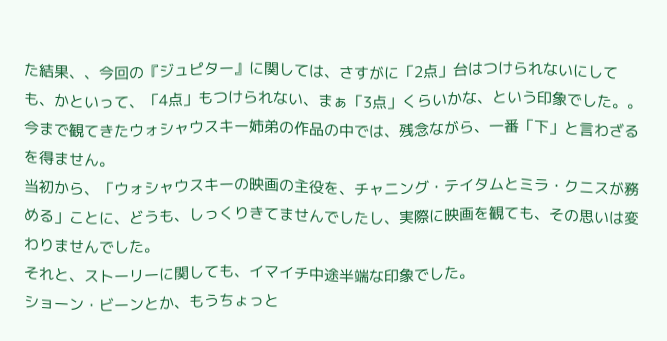た結果、、今回の『ジュピター』に関しては、さすがに「2点」台はつけられないにしても、かといって、「4点」もつけられない、まぁ「3点」くらいかな、という印象でした。。
今まで観てきたウォシャウスキー姉弟の作品の中では、残念ながら、一番「下」と言わざるを得ません。
当初から、「ウォシャウスキーの映画の主役を、チャニング・テイタムとミラ・クニスが務める」ことに、どうも、しっくりきてませんでしたし、実際に映画を観ても、その思いは変わりませんでした。
それと、ストーリーに関しても、イマイチ中途半端な印象でした。
ショーン・ビーンとか、もうちょっと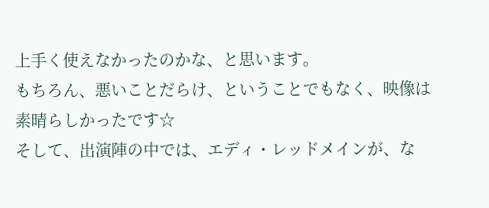上手く使えなかったのかな、と思います。
もちろん、悪いことだらけ、ということでもなく、映像は素晴らしかったです☆
そして、出演陣の中では、エディ・レッドメインが、な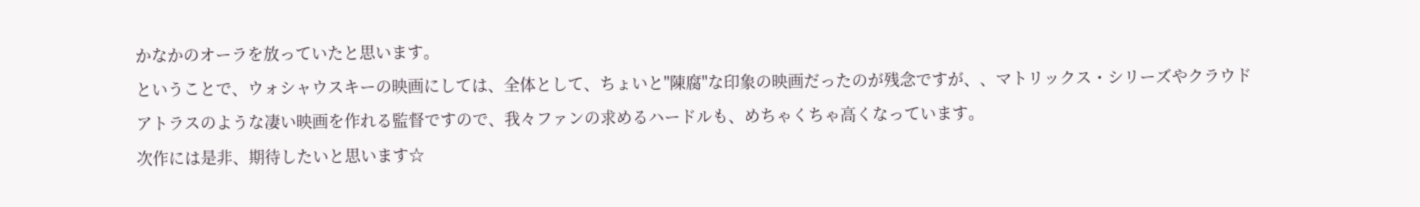かなかのオーラを放っていたと思います。
ということで、ウォシャウスキーの映画にしては、全体として、ちょいと"陳腐"な印象の映画だったのが残念ですが、、マトリックス・シリーズやクラウドアトラスのような凄い映画を作れる監督ですので、我々ファンの求めるハードルも、めちゃくちゃ高くなっています。
次作には是非、期待したいと思います☆